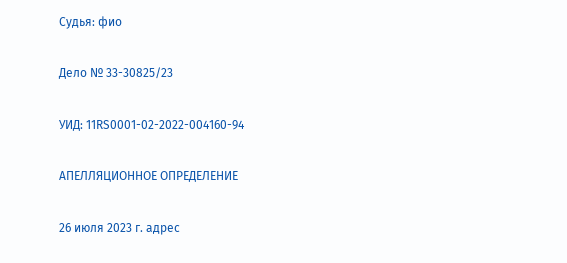Судья: фио

Дело № 33-30825/23

УИД: 11RS0001-02-2022-004160-94

АПЕЛЛЯЦИОННОЕ ОПРЕДЕЛЕНИЕ

26 июля 2023 г. адрес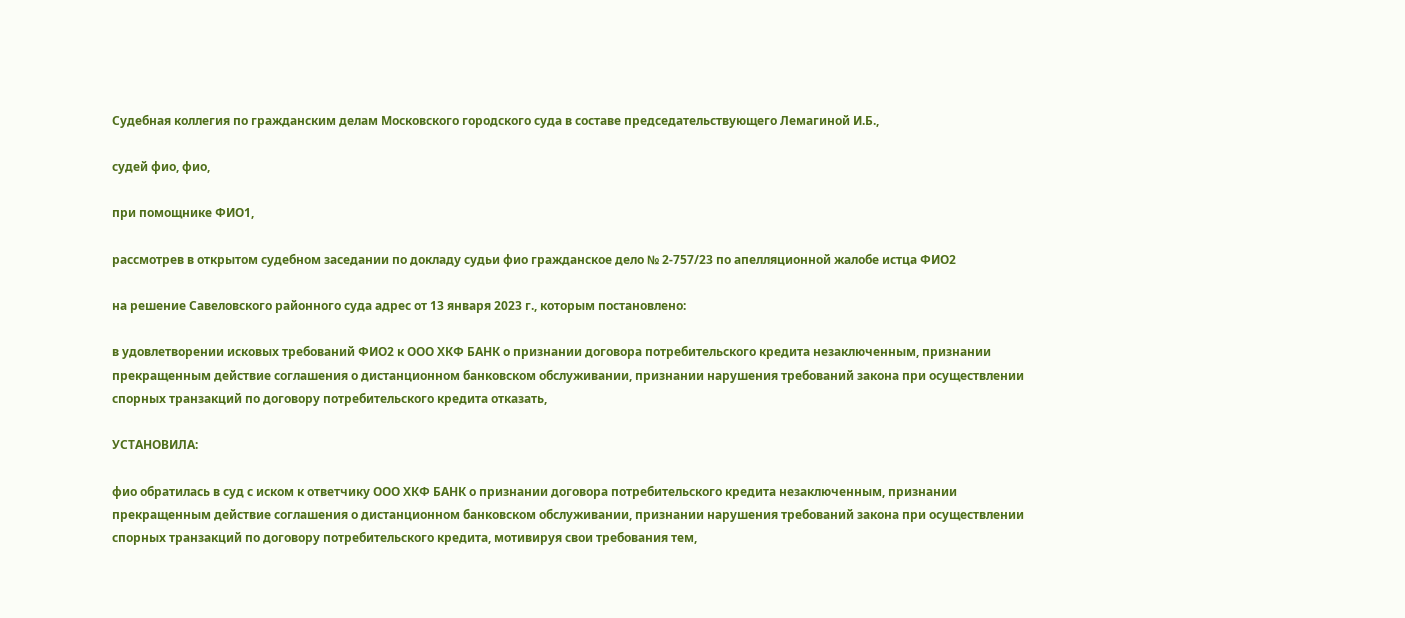Судебная коллегия по гражданским делам Московского городского суда в составе председательствующего Лемагиной И.Б.,

судей фио, фио,

при помощнике ФИО1,

рассмотрев в открытом судебном заседании по докладу судьи фио гражданское дело № 2-757/23 по апелляционной жалобе истца ФИО2

на решение Савеловского районного суда адрес от 13 января 2023 г., которым постановлено:

в удовлетворении исковых требований ФИО2 к ООО ХКФ БАНК о признании договора потребительского кредита незаключенным, признании прекращенным действие соглашения о дистанционном банковском обслуживании, признании нарушения требований закона при осуществлении спорных транзакций по договору потребительского кредита отказать,

УСТАНОВИЛА:

фио обратилась в суд с иском к ответчику ООО ХКФ БАНК о признании договора потребительского кредита незаключенным, признании прекращенным действие соглашения о дистанционном банковском обслуживании, признании нарушения требований закона при осуществлении спорных транзакций по договору потребительского кредита, мотивируя свои требования тем,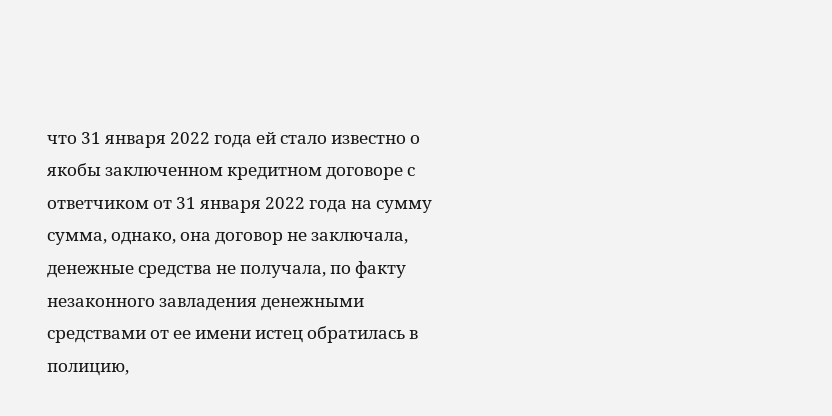что 31 января 2022 года ей стало известно о якобы заключенном кредитном договоре с ответчиком от 31 января 2022 года на сумму сумма, однако, она договор не заключала, денежные средства не получала, по факту незаконного завладения денежными средствами от ее имени истец обратилась в полицию,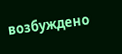возбуждено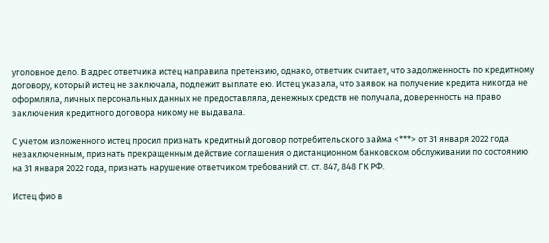уголовное дело. В адрес ответчика истец направила претензию, однако, ответчик считает, что задолженность по кредитному договору, который истец не заключала, подлежит выплате ею. Истец указала, что заявок на получение кредита никогда не оформляла, личных персональных данных не предоставляла, денежных средств не получала, доверенность на право заключения кредитного договора никому не выдавала.

С учетом изложенного истец просил признать кредитный договор потребительского займа <***> от 31 января 2022 года незаключенным, признать прекращенным действие соглашения о дистанционном банковском обслуживании по состоянию на 31 января 2022 года, признать нарушение ответчиком требований ст. ст. 847, 848 ГК РФ.

Истец фио в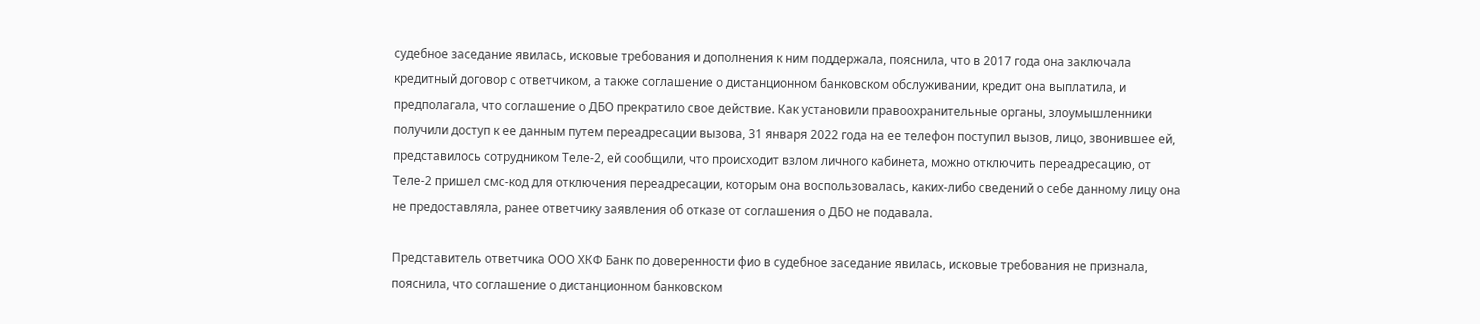судебное заседание явилась, исковые требования и дополнения к ним поддержала, пояснила, что в 2017 года она заключала кредитный договор с ответчиком, а также соглашение о дистанционном банковском обслуживании, кредит она выплатила, и предполагала, что соглашение о ДБО прекратило свое действие. Как установили правоохранительные органы, злоумышленники получили доступ к ее данным путем переадресации вызова, 31 января 2022 года на ее телефон поступил вызов, лицо, звонившее ей, представилось сотрудником Теле-2, ей сообщили, что происходит взлом личного кабинета, можно отключить переадресацию, от Теле-2 пришел смс-код для отключения переадресации, которым она воспользовалась, каких-либо сведений о себе данному лицу она не предоставляла, ранее ответчику заявления об отказе от соглашения о ДБО не подавала.

Представитель ответчика ООО ХКФ Банк по доверенности фио в судебное заседание явилась, исковые требования не признала, пояснила, что соглашение о дистанционном банковском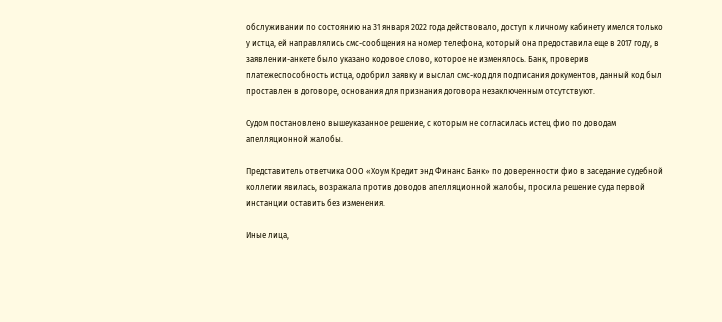обслуживании по состоянию на 31 января 2022 года действовало, доступ к личному кабинету имелся только у истца, ей направлялись смс-сообщения на номер телефона, который она предоставила еще в 2017 году, в заявлении-анкете было указано кодовое слово, которое не изменялось. Банк, проверив платежеспособность истца, одобрил заявку и выслал смс-код для подписания документов, данный код был проставлен в договоре, основания для признания договора незаключенным отсутствуют.

Судом постановлено вышеуказанное решение, с которым не согласилась истец фио по доводам апелляционной жалобы.

Представитель ответчика ООО «Хоум Кредит энд Финанс Банк» по доверенности фио в заседание судебной коллегии явилась, возражала против доводов апелляционной жалобы, просила решение суда первой инстанции оставить без изменения.

Иные лица,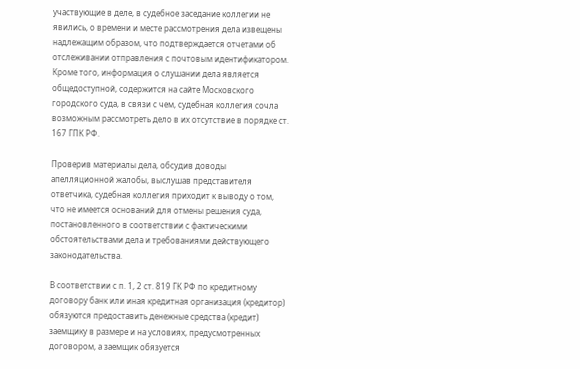участвующие в деле, в судебное заседание коллегии не явились, о времени и месте рассмотрения дела извещены надлежащим образом, что подтверждается отчетами об отслеживании отправления с почтовым идентификатором. Кроме того, информация о слушании дела является общедоступной, содержится на сайте Московского городского суда, в связи с чем, судебная коллегия сочла возможным рассмотреть дело в их отсутствие в порядке ст. 167 ГПК РФ.

Проверив материалы дела, обсудив доводы апелляционной жалобы, выслушав представителя ответчика, судебная коллегия приходит к выводу о том, что не имеется оснований для отмены решения суда, постановленного в соответствии с фактическими обстоятельствами дела и требованиями действующего законодательства.

В соответствии с п. 1, 2 ст. 819 ГК РФ по кредитному договору банк или иная кредитная организация (кредитор) обязуются предоставить денежные средства (кредит) заемщику в размере и на условиях, предусмотренных договором, а заемщик обязуется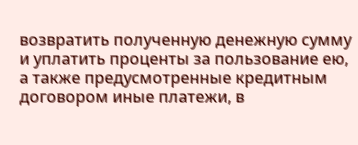возвратить полученную денежную сумму и уплатить проценты за пользование ею, а также предусмотренные кредитным договором иные платежи, в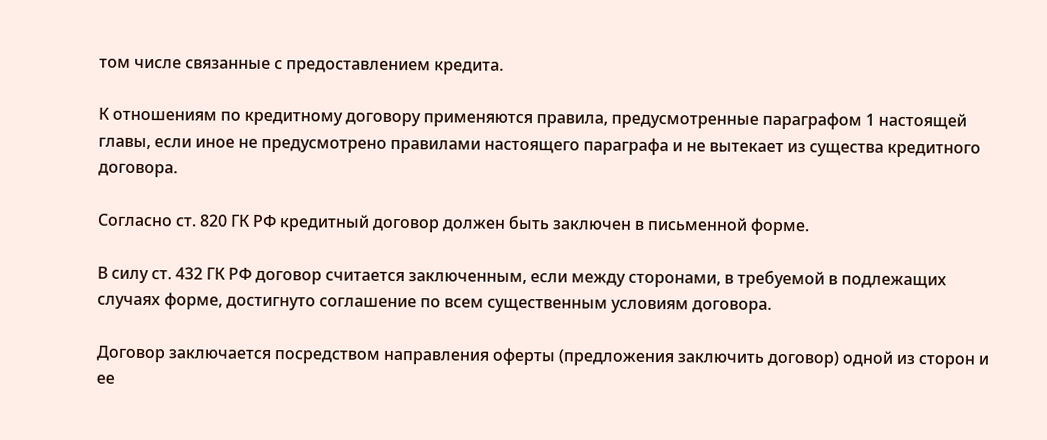том числе связанные с предоставлением кредита.

К отношениям по кредитному договору применяются правила, предусмотренные параграфом 1 настоящей главы, если иное не предусмотрено правилами настоящего параграфа и не вытекает из существа кредитного договора.

Согласно ст. 820 ГК РФ кредитный договор должен быть заключен в письменной форме.

В силу ст. 432 ГК РФ договор считается заключенным, если между сторонами, в требуемой в подлежащих случаях форме, достигнуто соглашение по всем существенным условиям договора.

Договор заключается посредством направления оферты (предложения заключить договор) одной из сторон и ее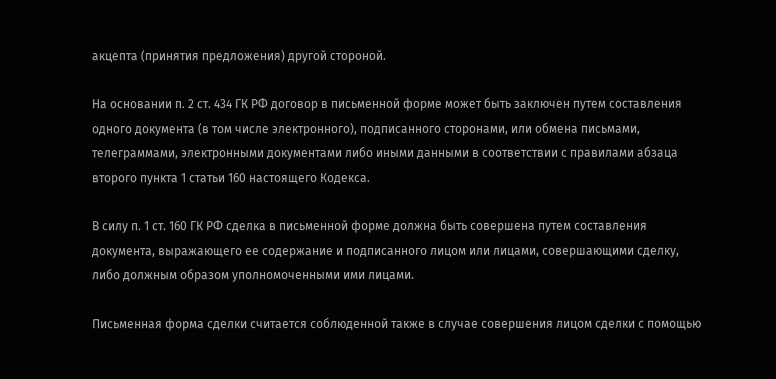акцепта (принятия предложения) другой стороной.

На основании п. 2 ст. 434 ГК РФ договор в письменной форме может быть заключен путем составления одного документа (в том числе электронного), подписанного сторонами, или обмена письмами, телеграммами, электронными документами либо иными данными в соответствии с правилами абзаца второго пункта 1 статьи 160 настоящего Кодекса.

В силу п. 1 ст. 160 ГК РФ сделка в письменной форме должна быть совершена путем составления документа, выражающего ее содержание и подписанного лицом или лицами, совершающими сделку, либо должным образом уполномоченными ими лицами.

Письменная форма сделки считается соблюденной также в случае совершения лицом сделки с помощью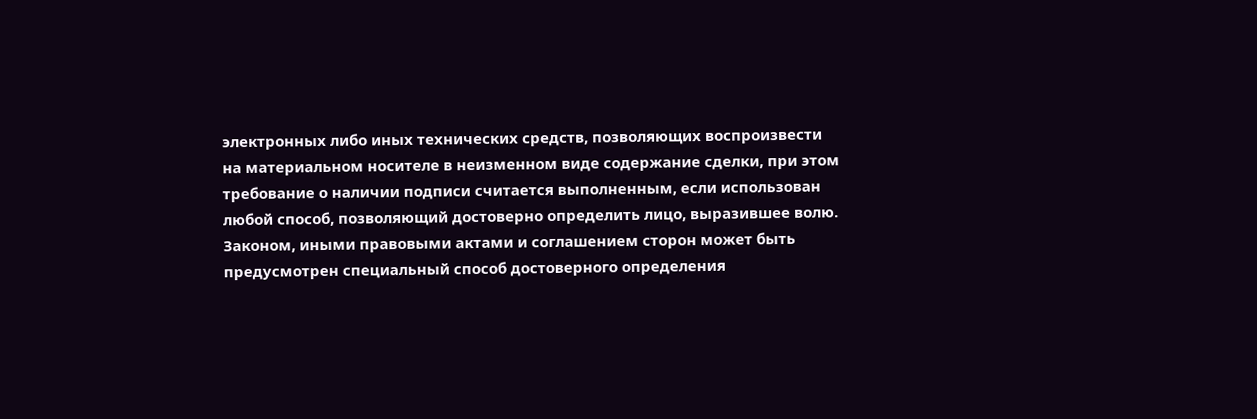электронных либо иных технических средств, позволяющих воспроизвести на материальном носителе в неизменном виде содержание сделки, при этом требование о наличии подписи считается выполненным, если использован любой способ, позволяющий достоверно определить лицо, выразившее волю. Законом, иными правовыми актами и соглашением сторон может быть предусмотрен специальный способ достоверного определения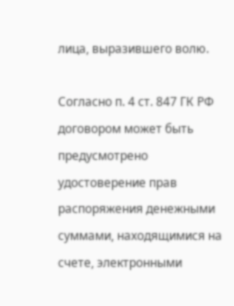лица, выразившего волю.

Согласно п. 4 ст. 847 ГК РФ договором может быть предусмотрено удостоверение прав распоряжения денежными суммами, находящимися на счете, электронными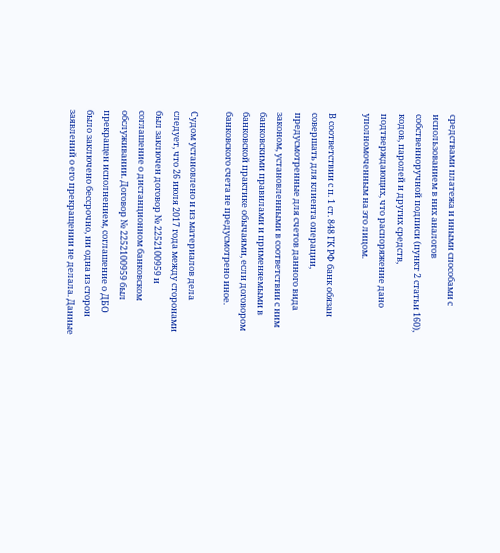средствами платежа и иными способами с использованием в них аналогов собственноручной подписи (пункт 2 статьи 160), кодов, паролей и других средств, подтверждающих, что распоряжение дано уполномоченным на это лицом.

В соответствии с п. 1 ст. 848 ГК РФ банк обязан совершать для клиента операции, предусмотренные для счетов данного вида законом, установленными в соответствии с ним банковскими правилами и применяемыми в банковской практике обычаями, если договором банковского счета не предусмотрено иное.

Судом установлено и из материалов дела следует, что 26 июля 2017 года между сторонами был заключен договор № 2252100959 и соглашение о дистанционном банковском обслуживании. Договор № 2252100959 был прекращен исполнением, соглашение о ДБО было заключено бессрочно, ни одна из сторон заявлений о его прекращении не делала. Данные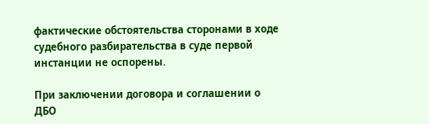фактические обстоятельства сторонами в ходе судебного разбирательства в суде первой инстанции не оспорены.

При заключении договора и соглашении о ДБО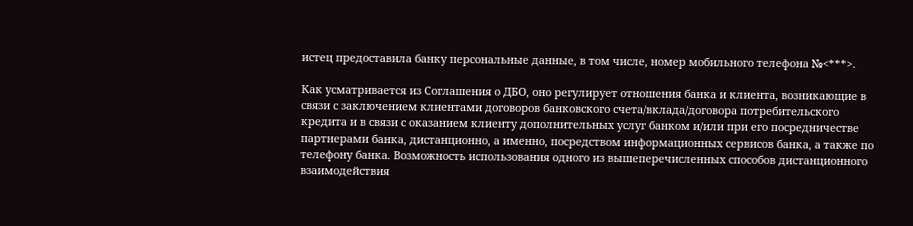истец предоставила банку персональные данные, в том числе, номер мобильного телефона №<***>.

Как усматривается из Соглашения о ДБО, оно регулирует отношения банка и клиента, возникающие в связи с заключением клиентами договоров банковского счета/вклада/договора потребительского кредита и в связи с оказанием клиенту дополнительных услуг банком и/или при его посредничестве партнерами банка, дистанционно, а именно, посредством информационных сервисов банка, а также по телефону банка. Возможность использования одного из вышеперечисленных способов дистанционного взаимодействия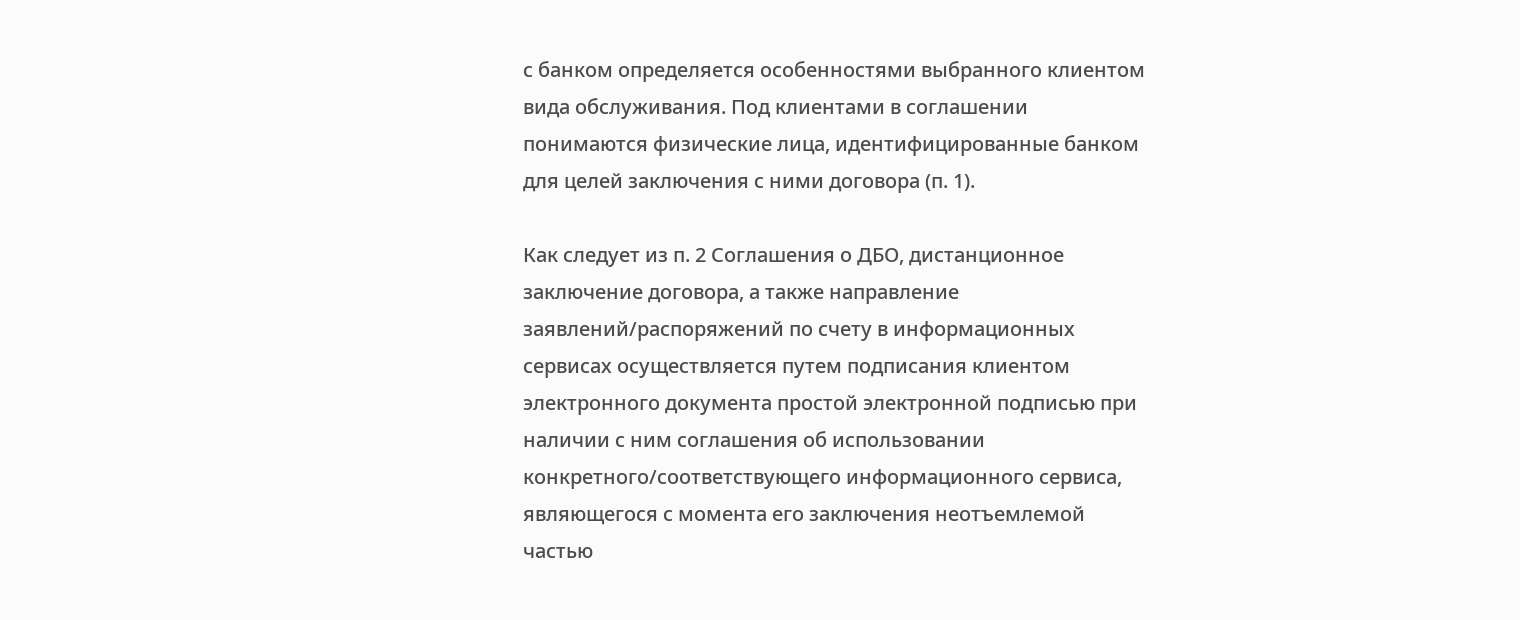с банком определяется особенностями выбранного клиентом вида обслуживания. Под клиентами в соглашении понимаются физические лица, идентифицированные банком для целей заключения с ними договора (п. 1).

Как следует из п. 2 Соглашения о ДБО, дистанционное заключение договора, а также направление заявлений/распоряжений по счету в информационных сервисах осуществляется путем подписания клиентом электронного документа простой электронной подписью при наличии с ним соглашения об использовании конкретного/соответствующего информационного сервиса, являющегося с момента его заключения неотъемлемой частью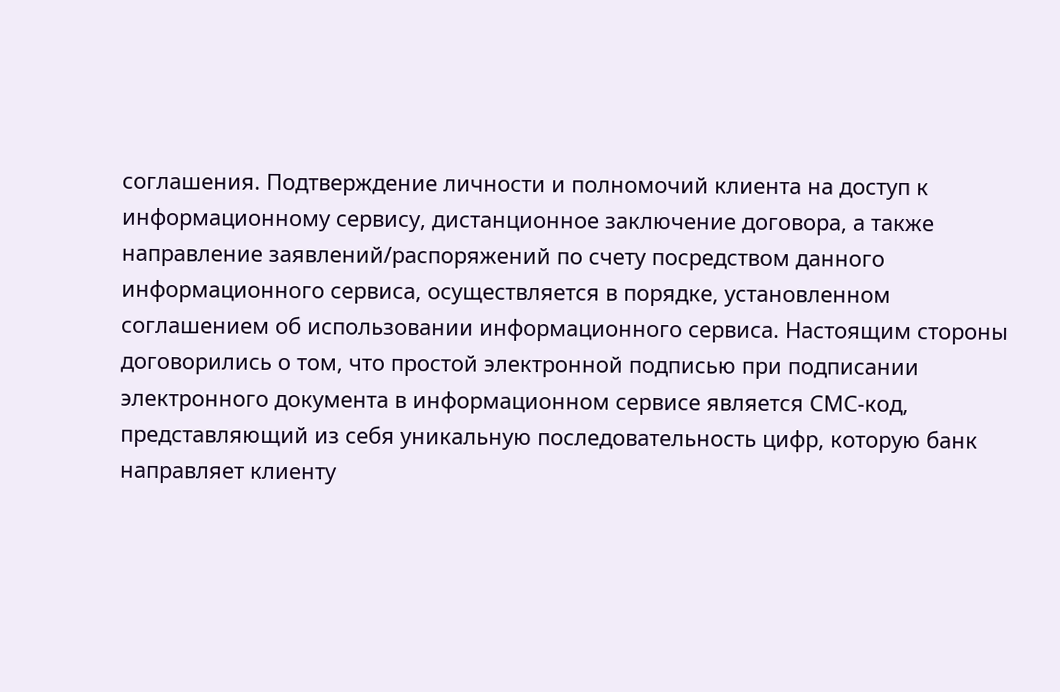соглашения. Подтверждение личности и полномочий клиента на доступ к информационному сервису, дистанционное заключение договора, а также направление заявлений/распоряжений по счету посредством данного информационного сервиса, осуществляется в порядке, установленном соглашением об использовании информационного сервиса. Настоящим стороны договорились о том, что простой электронной подписью при подписании электронного документа в информационном сервисе является СМС-код, представляющий из себя уникальную последовательность цифр, которую банк направляет клиенту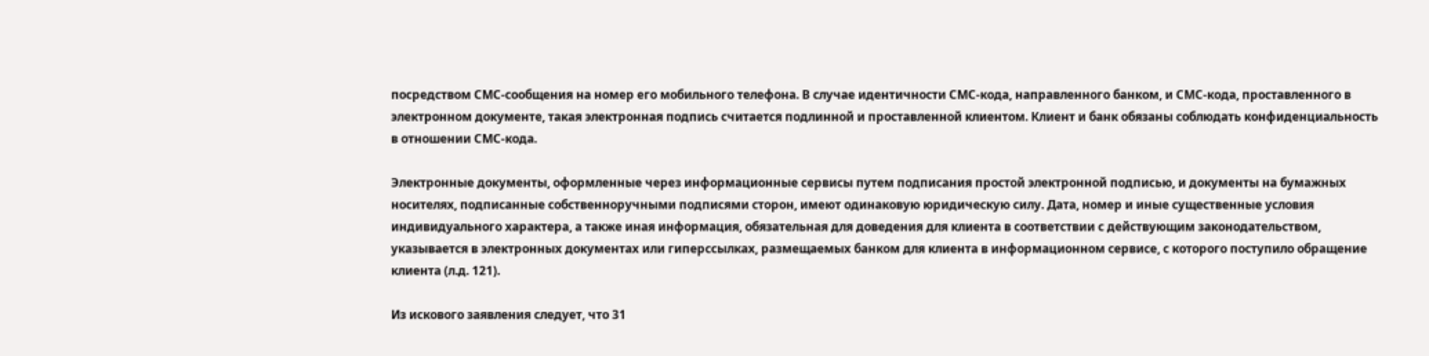посредством СМС-сообщения на номер его мобильного телефона. В случае идентичности СМС-кода, направленного банком, и СМС-кода, проставленного в электронном документе, такая электронная подпись считается подлинной и проставленной клиентом. Клиент и банк обязаны соблюдать конфиденциальность в отношении СМС-кода.

Электронные документы, оформленные через информационные сервисы путем подписания простой электронной подписью, и документы на бумажных носителях, подписанные собственноручными подписями сторон, имеют одинаковую юридическую силу. Дата, номер и иные существенные условия индивидуального характера, а также иная информация, обязательная для доведения для клиента в соответствии с действующим законодательством, указывается в электронных документах или гиперссылках, размещаемых банком для клиента в информационном сервисе, с которого поступило обращение клиента (л.д. 121).

Из искового заявления следует, что 31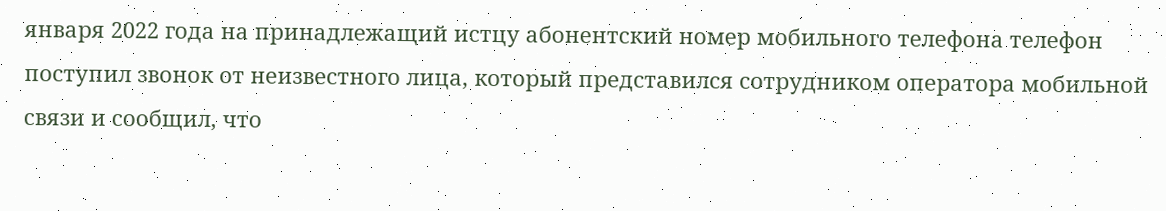января 2022 года на принадлежащий истцу абонентский номер мобильного телефона телефон поступил звонок от неизвестного лица, который представился сотрудником оператора мобильной связи и сообщил, что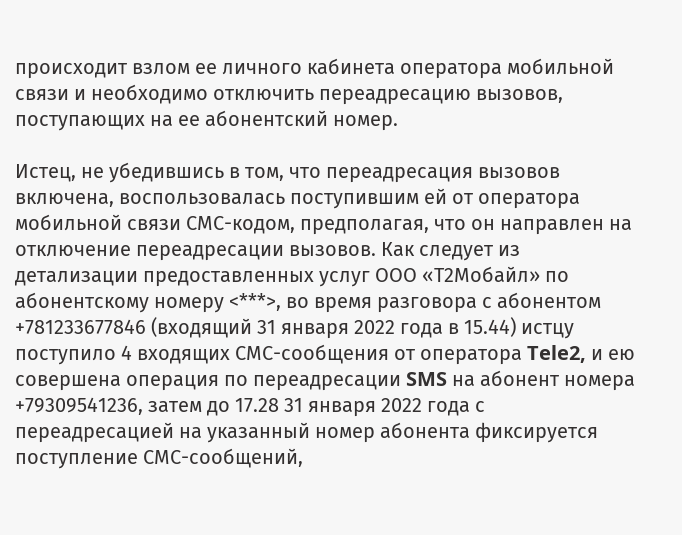происходит взлом ее личного кабинета оператора мобильной связи и необходимо отключить переадресацию вызовов, поступающих на ее абонентский номер.

Истец, не убедившись в том, что переадресация вызовов включена, воспользовалась поступившим ей от оператора мобильной связи СМС-кодом, предполагая, что он направлен на отключение переадресации вызовов. Как следует из детализации предоставленных услуг ООО «Т2Мобайл» по абонентскому номеру <***>, во время разговора с абонентом +781233677846 (входящий 31 января 2022 года в 15.44) истцу поступило 4 входящих СМС-сообщения от оператора Tele2, и ею совершена операция по переадресации SMS на абонент номера +79309541236, затем до 17.28 31 января 2022 года с переадресацией на указанный номер абонента фиксируется поступление СМС-сообщений,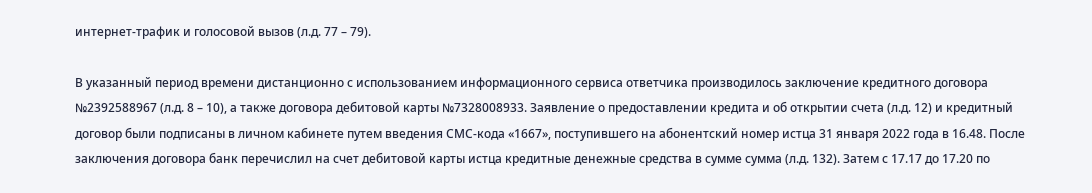интернет-трафик и голосовой вызов (л.д. 77 – 79).

В указанный период времени дистанционно с использованием информационного сервиса ответчика производилось заключение кредитного договора №2392588967 (л.д. 8 – 10), а также договора дебитовой карты №7328008933. Заявление о предоставлении кредита и об открытии счета (л.д. 12) и кредитный договор были подписаны в личном кабинете путем введения СМС-кода «1667», поступившего на абонентский номер истца 31 января 2022 года в 16.48. После заключения договора банк перечислил на счет дебитовой карты истца кредитные денежные средства в сумме сумма (л.д. 132). Затем с 17.17 до 17.20 по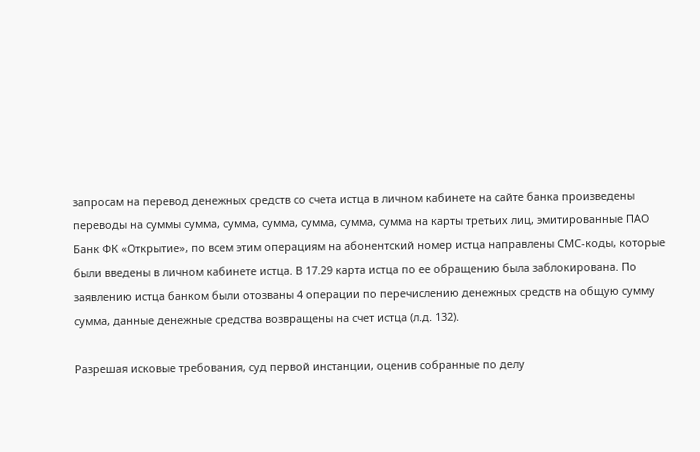запросам на перевод денежных средств со счета истца в личном кабинете на сайте банка произведены переводы на суммы сумма, сумма, сумма, сумма, сумма, сумма на карты третьих лиц, эмитированные ПАО Банк ФК «Открытие», по всем этим операциям на абонентский номер истца направлены СМС-коды, которые были введены в личном кабинете истца. В 17.29 карта истца по ее обращению была заблокирована. По заявлению истца банком были отозваны 4 операции по перечислению денежных средств на общую сумму сумма, данные денежные средства возвращены на счет истца (л.д. 132).

Разрешая исковые требования, суд первой инстанции, оценив собранные по делу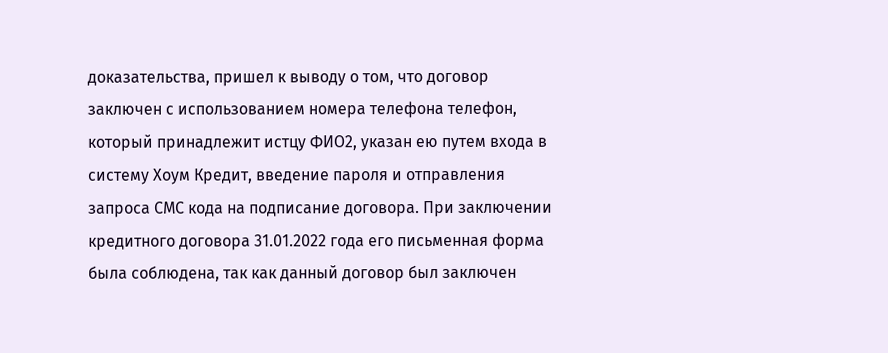доказательства, пришел к выводу о том, что договор заключен с использованием номера телефона телефон, который принадлежит истцу ФИО2, указан ею путем входа в систему Хоум Кредит, введение пароля и отправления запроса СМС кода на подписание договора. При заключении кредитного договора 31.01.2022 года его письменная форма была соблюдена, так как данный договор был заключен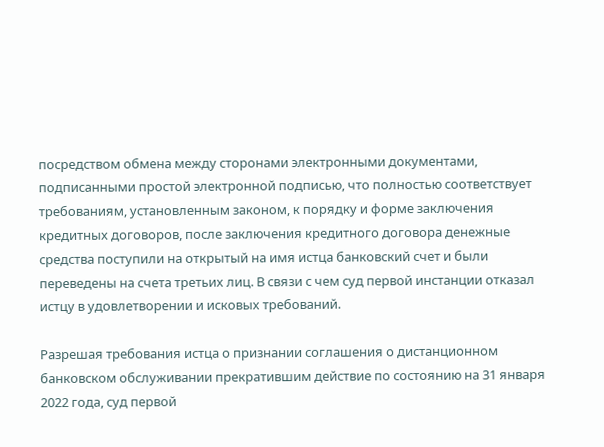посредством обмена между сторонами электронными документами, подписанными простой электронной подписью, что полностью соответствует требованиям, установленным законом, к порядку и форме заключения кредитных договоров, после заключения кредитного договора денежные средства поступили на открытый на имя истца банковский счет и были переведены на счета третьих лиц. В связи с чем суд первой инстанции отказал истцу в удовлетворении и исковых требований.

Разрешая требования истца о признании соглашения о дистанционном банковском обслуживании прекратившим действие по состоянию на 31 января 2022 года, суд первой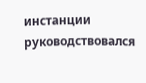инстанции руководствовался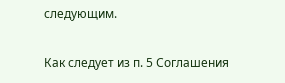следующим.

Как следует из п. 5 Соглашения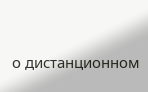о дистанционном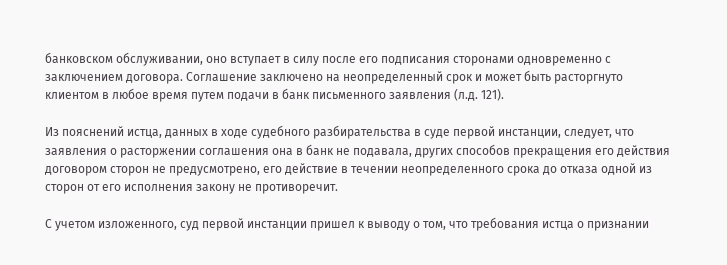банковском обслуживании, оно вступает в силу после его подписания сторонами одновременно с заключением договора. Соглашение заключено на неопределенный срок и может быть расторгнуто клиентом в любое время путем подачи в банк письменного заявления (л.д. 121).

Из пояснений истца, данных в ходе судебного разбирательства в суде первой инстанции, следует, что заявления о расторжении соглашения она в банк не подавала, других способов прекращения его действия договором сторон не предусмотрено, его действие в течении неопределенного срока до отказа одной из сторон от его исполнения закону не противоречит.

С учетом изложенного, суд первой инстанции пришел к выводу о том, что требования истца о признании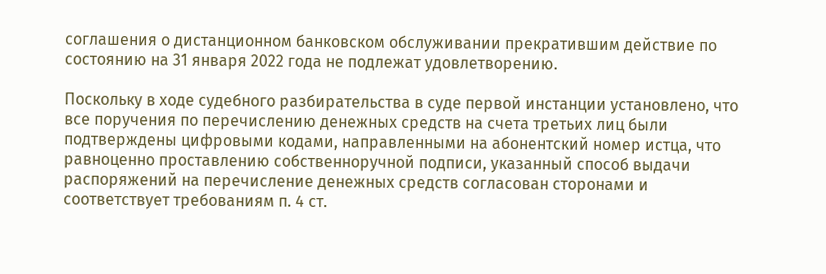соглашения о дистанционном банковском обслуживании прекратившим действие по состоянию на 31 января 2022 года не подлежат удовлетворению.

Поскольку в ходе судебного разбирательства в суде первой инстанции установлено, что все поручения по перечислению денежных средств на счета третьих лиц были подтверждены цифровыми кодами, направленными на абонентский номер истца, что равноценно проставлению собственноручной подписи, указанный способ выдачи распоряжений на перечисление денежных средств согласован сторонами и соответствует требованиям п. 4 ст.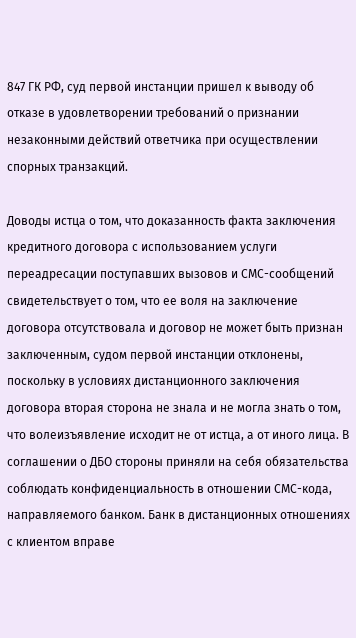847 ГК РФ, суд первой инстанции пришел к выводу об отказе в удовлетворении требований о признании незаконными действий ответчика при осуществлении спорных транзакций.

Доводы истца о том, что доказанность факта заключения кредитного договора с использованием услуги переадресации поступавших вызовов и СМС-сообщений свидетельствует о том, что ее воля на заключение договора отсутствовала и договор не может быть признан заключенным, судом первой инстанции отклонены, поскольку в условиях дистанционного заключения договора вторая сторона не знала и не могла знать о том, что волеизъявление исходит не от истца, а от иного лица. В соглашении о ДБО стороны приняли на себя обязательства соблюдать конфиденциальность в отношении СМС-кода, направляемого банком. Банк в дистанционных отношениях с клиентом вправе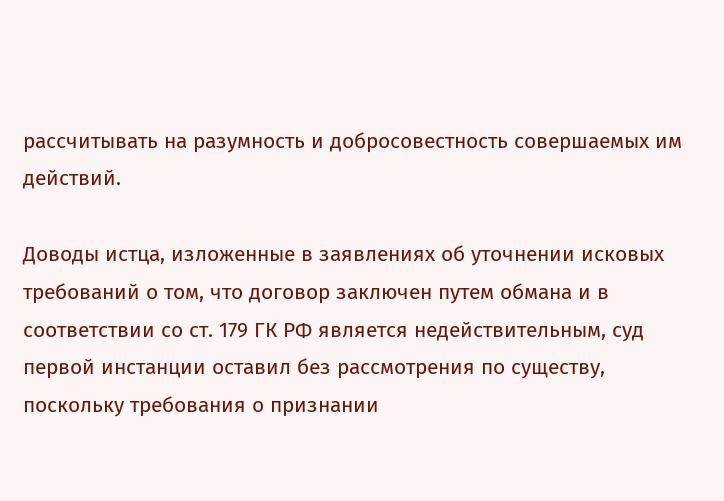рассчитывать на разумность и добросовестность совершаемых им действий.

Доводы истца, изложенные в заявлениях об уточнении исковых требований о том, что договор заключен путем обмана и в соответствии со ст. 179 ГК РФ является недействительным, суд первой инстанции оставил без рассмотрения по существу, поскольку требования о признании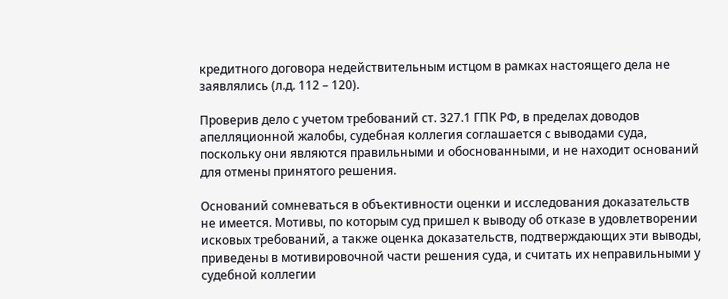кредитного договора недействительным истцом в рамках настоящего дела не заявлялись (л.д. 112 – 120).

Проверив дело с учетом требований ст. 327.1 ГПК РФ, в пределах доводов апелляционной жалобы, судебная коллегия соглашается с выводами суда, поскольку они являются правильными и обоснованными, и не находит оснований для отмены принятого решения.

Оснований сомневаться в объективности оценки и исследования доказательств не имеется. Мотивы, по которым суд пришел к выводу об отказе в удовлетворении исковых требований, а также оценка доказательств, подтверждающих эти выводы, приведены в мотивировочной части решения суда, и считать их неправильными у судебной коллегии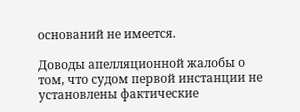оснований не имеется.

Доводы апелляционной жалобы о том, что судом первой инстанции не установлены фактические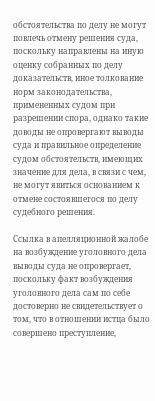обстоятельства по делу не могут повлечь отмену решения суда, поскольку направлены на иную оценку собранных по делу доказательств, иное толкование норм законодательства, примененных судом при разрешении спора, однако такие доводы не опровергают выводы суда и правильное определение судом обстоятельств, имеющих значение для дела, в связи с чем, не могут явиться основанием к отмене состоявшегося по делу судебного решения.

Ссылка в апелляционной жалобе на возбуждение уголовного дела выводы суда не опровергает, поскольку факт возбуждения уголовного дела сам по себе достоверно не свидетельствует о том, что в отношении истца было совершено преступление,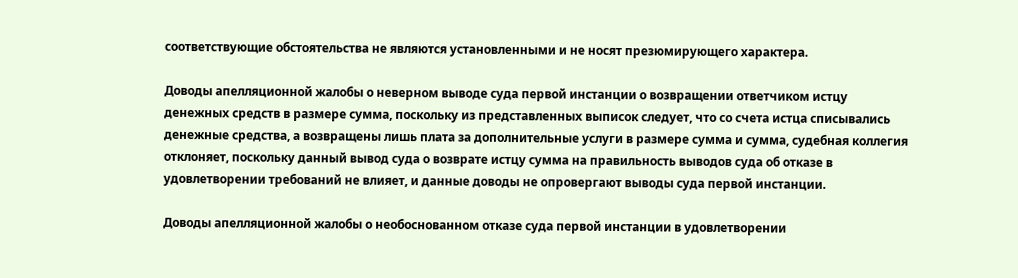соответствующие обстоятельства не являются установленными и не носят презюмирующего характера.

Доводы апелляционной жалобы о неверном выводе суда первой инстанции о возвращении ответчиком истцу денежных средств в размере сумма, поскольку из представленных выписок следует, что со счета истца списывались денежные средства, а возвращены лишь плата за дополнительные услуги в размере сумма и сумма, судебная коллегия отклоняет, поскольку данный вывод суда о возврате истцу сумма на правильность выводов суда об отказе в удовлетворении требований не влияет, и данные доводы не опровергают выводы суда первой инстанции.

Доводы апелляционной жалобы о необоснованном отказе суда первой инстанции в удовлетворении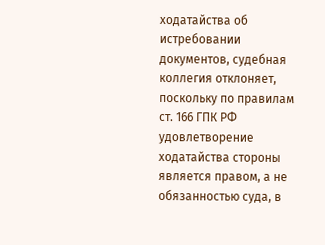ходатайства об истребовании документов, судебная коллегия отклоняет, поскольку по правилам ст. 166 ГПК РФ удовлетворение ходатайства стороны является правом, а не обязанностью суда, в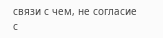связи с чем, не согласие с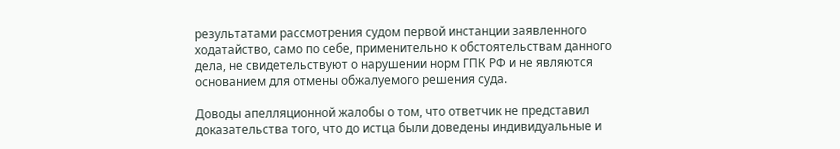результатами рассмотрения судом первой инстанции заявленного ходатайство, само по себе, применительно к обстоятельствам данного дела, не свидетельствуют о нарушении норм ГПК РФ и не являются основанием для отмены обжалуемого решения суда.

Доводы апелляционной жалобы о том, что ответчик не представил доказательства того, что до истца были доведены индивидуальные и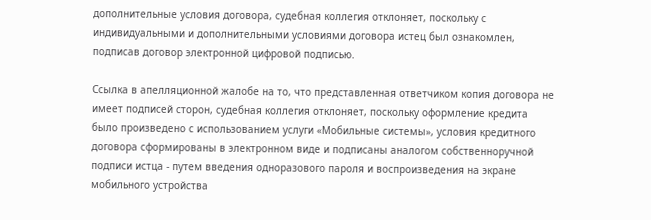дополнительные условия договора, судебная коллегия отклоняет, поскольку с индивидуальными и дополнительными условиями договора истец был ознакомлен, подписав договор электронной цифровой подписью.

Ссылка в апелляционной жалобе на то, что представленная ответчиком копия договора не имеет подписей сторон, судебная коллегия отклоняет, поскольку оформление кредита было произведено с использованием услуги «Мобильные системы», условия кредитного договора сформированы в электронном виде и подписаны аналогом собственноручной подписи истца - путем введения одноразового пароля и воспроизведения на экране мобильного устройства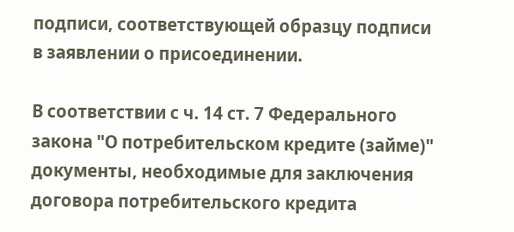подписи, соответствующей образцу подписи в заявлении о присоединении.

В соответствии с ч. 14 ст. 7 Федерального закона "О потребительском кредите (займе)" документы, необходимые для заключения договора потребительского кредита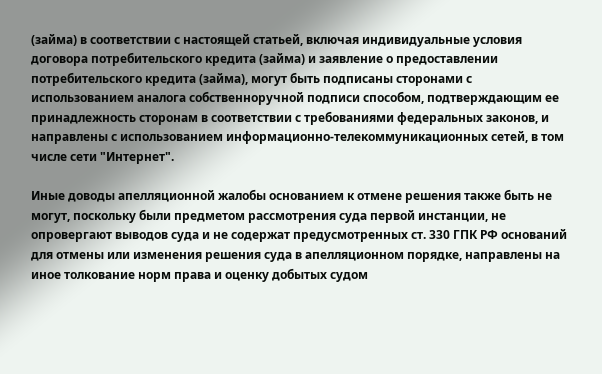(займа) в соответствии с настоящей статьей, включая индивидуальные условия договора потребительского кредита (займа) и заявление о предоставлении потребительского кредита (займа), могут быть подписаны сторонами с использованием аналога собственноручной подписи способом, подтверждающим ее принадлежность сторонам в соответствии с требованиями федеральных законов, и направлены с использованием информационно-телекоммуникационных сетей, в том числе сети "Интернет".

Иные доводы апелляционной жалобы основанием к отмене решения также быть не могут, поскольку были предметом рассмотрения суда первой инстанции, не опровергают выводов суда и не содержат предусмотренных ст. 330 ГПК РФ оснований для отмены или изменения решения суда в апелляционном порядке, направлены на иное толкование норм права и оценку добытых судом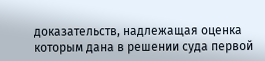доказательств, надлежащая оценка которым дана в решении суда первой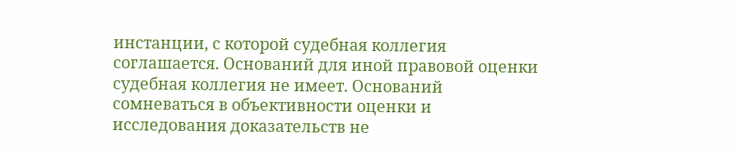инстанции, с которой судебная коллегия соглашается. Оснований для иной правовой оценки судебная коллегия не имеет. Оснований сомневаться в объективности оценки и исследования доказательств не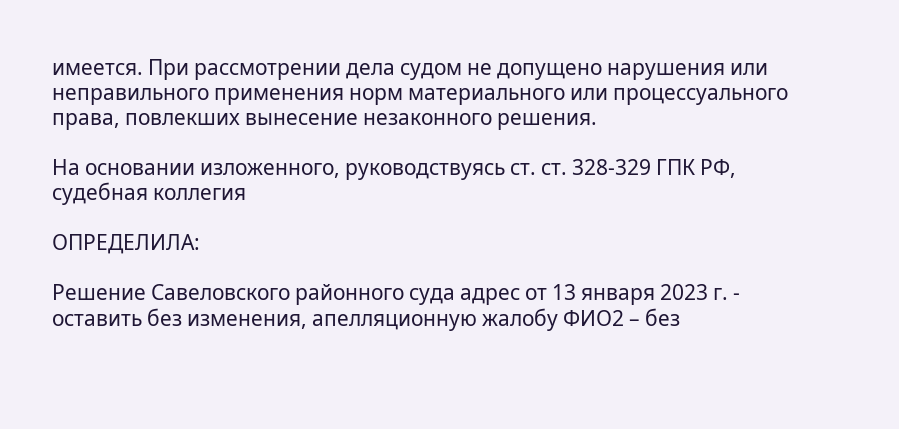имеется. При рассмотрении дела судом не допущено нарушения или неправильного применения норм материального или процессуального права, повлекших вынесение незаконного решения.

На основании изложенного, руководствуясь ст. ст. 328-329 ГПК РФ, судебная коллегия

ОПРЕДЕЛИЛА:

Решение Савеловского районного суда адрес от 13 января 2023 г. - оставить без изменения, апелляционную жалобу ФИО2 – без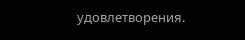удовлетворения.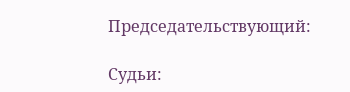Председательствующий:

Судьи: